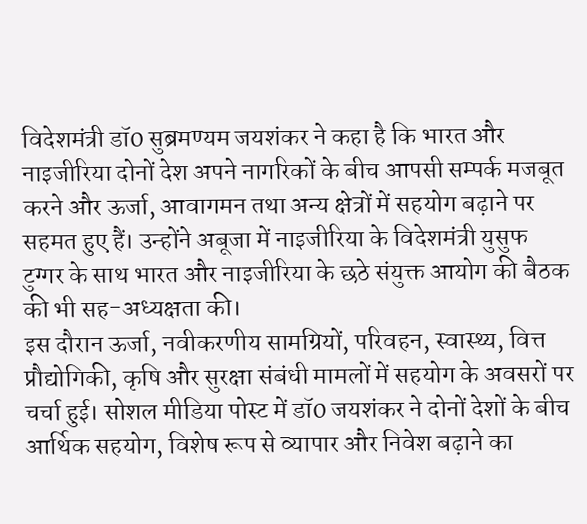विदेशमंत्री डॉ0 सुब्रमण्यम जयशंकर ने कहा है कि भारत और नाइजीरिया दोनों देश अपने नागरिकों के बीच आपसी सम्पर्क मजबूत करने और ऊर्जा, आवागमन तथा अन्य क्षेत्रों में सहयोग बढ़ाने पर सहमत हुए हैं। उन्होंने अबूजा में नाइजीरिया के विदेशमंत्री युसुफ टुग्गर के साथ भारत और नाइजीरिया के छठे संयुक्त आयोग की बैठक की भी सह-अध्यक्षता की।
इस दौरान ऊर्जा, नवीकरणीय सामग्रियों, परिवहन, स्वास्थ्य, वित्त प्रौद्योगिकी, कृषि और सुरक्षा संबंधी मामलों में सहयोग के अवसरों पर चर्चा हुई। सोशल मीडिया पोस्ट में डॉ0 जयशंकर ने दोनों देशों के बीच आर्थिक सहयोग, विशेष रूप से व्यापार और निवेश बढ़ाने का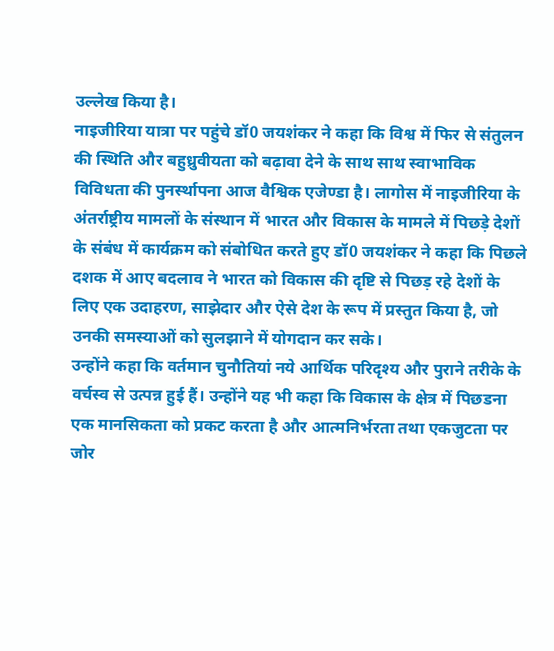उल्लेख किया है।
नाइजीरिया यात्रा पर पहुंचे डॉ0 जयशंकर ने कहा कि विश्व में फिर से संतुलन की स्थिति और बहुध्रुवीयता को बढ़ावा देने के साथ साथ स्वाभाविक विविधता की पुनर्स्थापना आज वैश्विक एजेण्डा है। लागोस में नाइजीरिया के अंतर्राष्ट्रीय मामलों के संस्थान में भारत और विकास के मामले में पिछड़े देशों के संबंध में कार्यक्रम को संबोधित करते हुए डॉ0 जयशंकर ने कहा कि पिछले दशक में आए बदलाव ने भारत को विकास की दृष्टि से पिछड़ रहे देशों के लिए एक उदाहरण, साझेदार और ऐसे देश के रूप में प्रस्तुत किया है, जो उनकी समस्याओं को सुलझाने में योगदान कर सके।
उन्होंने कहा कि वर्तमान चुनौतियां नये आर्थिक परिदृश्य और पुराने तरीके के वर्चस्व से उत्पन्न हुई हैं। उन्होंने यह भी कहा कि विकास के क्षेत्र में पिछडना एक मानसिकता को प्रकट करता है और आत्मनिर्भरता तथा एकजुटता पर जोर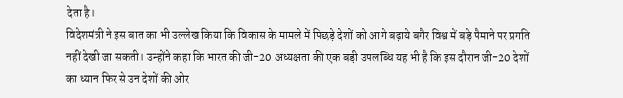देता है।
विदेशमंत्री ने इस बात का भी उल्लेख किया कि विकास के मामले में पिछड़े देशों को आगे बढ़ाये बगैर विश्व में बड़े पैमाने पर प्रगति नहीं देखी जा सकती। उन्होंने कहा कि भारत की जी-20 अध्यक्षता की एक बड़ी उपलब्धि यह भी है कि इस दौरान जी-20 देशों का ध्यान फिर से उन देशों की ओर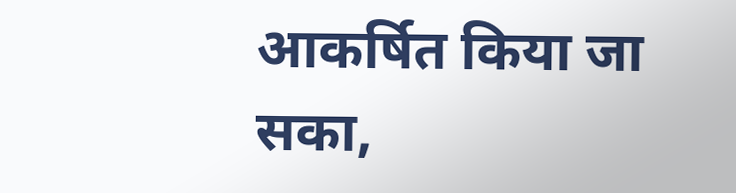आकर्षित किया जा सका,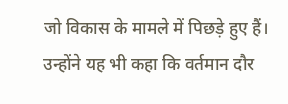जो विकास के मामले में पिछड़े हुए हैं। उन्होंने यह भी कहा कि वर्तमान दौर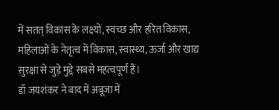में सतत् विकास के लक्ष्यों, स्वच्छ और हरित विकास, महिलाओं के नेतृत्व में विकास, स्वास्थ्य, ऊर्जा और खाद्य सुरक्षा से जुड़े मुद्दे सबसे महत्वपूर्ण हैं।
डॉ जयशंकर ने बाद में अबूजा में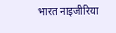भारत नाइजीरिया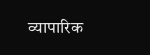व्यापारिक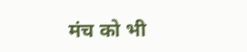मंच को भी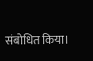संबोधित किया।